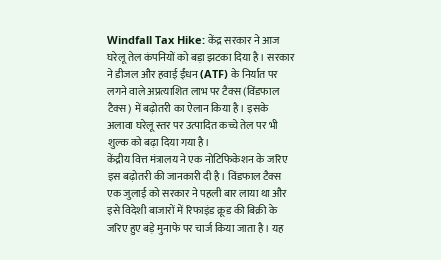Windfall Tax Hike: केंद्र सरकार ने आज घरेलू तेल कंपनियों को बड़ा झटका दिया है। सरकार ने डीजल और हवाई ईंधन (ATF) के निर्यात पर लगने वाले अप्रत्याशित लाभ पर टैक्स (विंडफाल टैक्स) में बढ़ोतरी का ऐलान किया है। इसके अलावा घरेलू स्तर पर उत्पादित कच्चे तेल पर भी शुल्क को बढ़ा दिया गया है।
केंद्रीय वित्त मंत्रालय ने एक नोटिफिकेशन के जरिए इस बढ़ोतरी की जानकारी दी है। विंडफाल टैक्स एक जुलाई को सरकार ने पहली बार लाया था और इसे विदेशी बाजारों में रिफाइंड क्रूड की बिक्री के जरिए हुए बड़े मुनाफे पर चार्ज किया जाता है। यह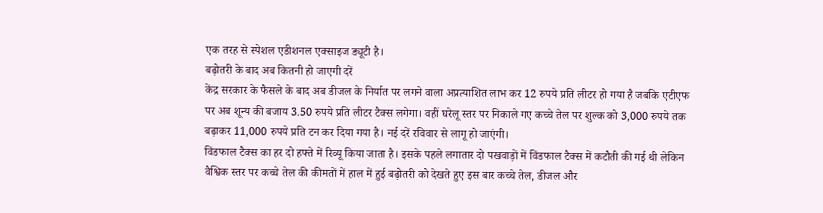एक तरह से स्पेशल एडीशनल एक्साइज ड्यूटी है।
बढ़ोतरी के बाद अब कितनी हो जाएगी दरें
केंद्र सरकार के फैसले के बाद अब डीजल के निर्यात पर लगने वाला अप्रत्याशित लाभ कर 12 रुपये प्रति लीटर हो गया है जबकि एटीएफ पर अब शून्य की बजाय 3.50 रुपये प्रति लीटर टैक्स लगेगा। वहीं घरेलू स्तर पर निकाले गए कच्चे तेल पर शुल्क को 3,000 रुपये तक बढ़ाकर 11,000 रुपये प्रति टन कर दिया गया है। नई दरें रविवार से लागू हो जाएंगी।
विंडफाल टैक्स का हर दो हफ्ते में रिव्यू किया जाता है। इसके पहले लगातार दो पखवाड़ों में विंडफाल टैक्स में कटौती की गई थी लेकिन वैश्विक स्तर पर कच्चे तेल की कीमतों में हाल में हुई बढ़ोतरी को देखते हुए इस बार कच्चे तेल, डीजल और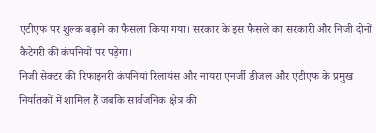एटीएफ पर शुल्क बढ़ाने का फैसला किया गया। सरकार के इस फैसले का सरकारी और निजी दोनों कैटेगरी की कंपनियों पर पड़ेगा।
निजी सेक्टर की रिफाइनरी कंपनियां रिलायंस और नायरा एनर्जी डीजल और एटीएफ के प्रमुख निर्यातकों में शामिल हैं जबकि सार्वजनिक क्षेत्र की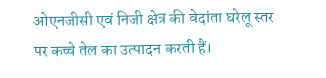ओएनजीसी एवं निजी क्षेत्र की वेदांता घरेलू स्तर पर कच्चे तेल का उत्पादन करती हैं।